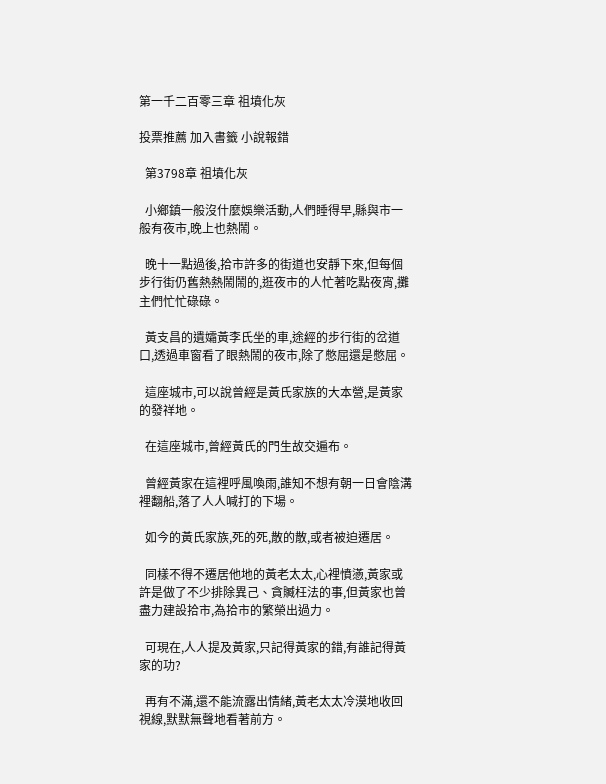第一千二百零三章 祖墳化灰

投票推薦 加入書籤 小說報錯

  第3798章 祖墳化灰

  小鄉鎮一般沒什麼娛樂活動,人們睡得早,縣與市一般有夜市,晚上也熱鬧。

  晚十一點過後,拾市許多的街道也安靜下來,但每個步行街仍舊熱熱鬧鬧的,逛夜市的人忙著吃點夜宵,攤主們忙忙碌碌。

  黃支昌的遺孀黃李氏坐的車,途經的步行街的岔道口,透過車窗看了眼熱鬧的夜市,除了憋屈還是憋屈。

  這座城市,可以說曾經是黃氏家族的大本營,是黃家的發祥地。

  在這座城市,曾經黃氏的門生故交遍布。

  曾經黃家在這裡呼風喚雨,誰知不想有朝一日會陰溝裡翻船,落了人人喊打的下場。

  如今的黃氏家族,死的死,散的散,或者被迫遷居。

  同樣不得不遷居他地的黃老太太,心裡憤懣,黃家或許是做了不少排除異己、貪贓枉法的事,但黃家也曾盡力建設拾市,為拾市的繁榮出過力。

  可現在,人人提及黃家,只記得黃家的錯,有誰記得黃家的功?

  再有不滿,還不能流露出情緒,黃老太太冷漠地收回視線,默默無聲地看著前方。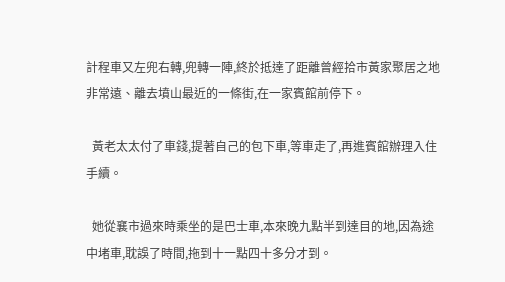計程車又左兜右轉,兜轉一陣,終於抵達了距離曾經拾市黃家聚居之地非常遠、離去墳山最近的一條街,在一家賓館前停下。

  黃老太太付了車錢,提著自己的包下車,等車走了,再進賓館辦理入住手續。

  她從襄市過來時乘坐的是巴士車,本來晚九點半到達目的地,因為途中堵車,耽誤了時間,拖到十一點四十多分才到。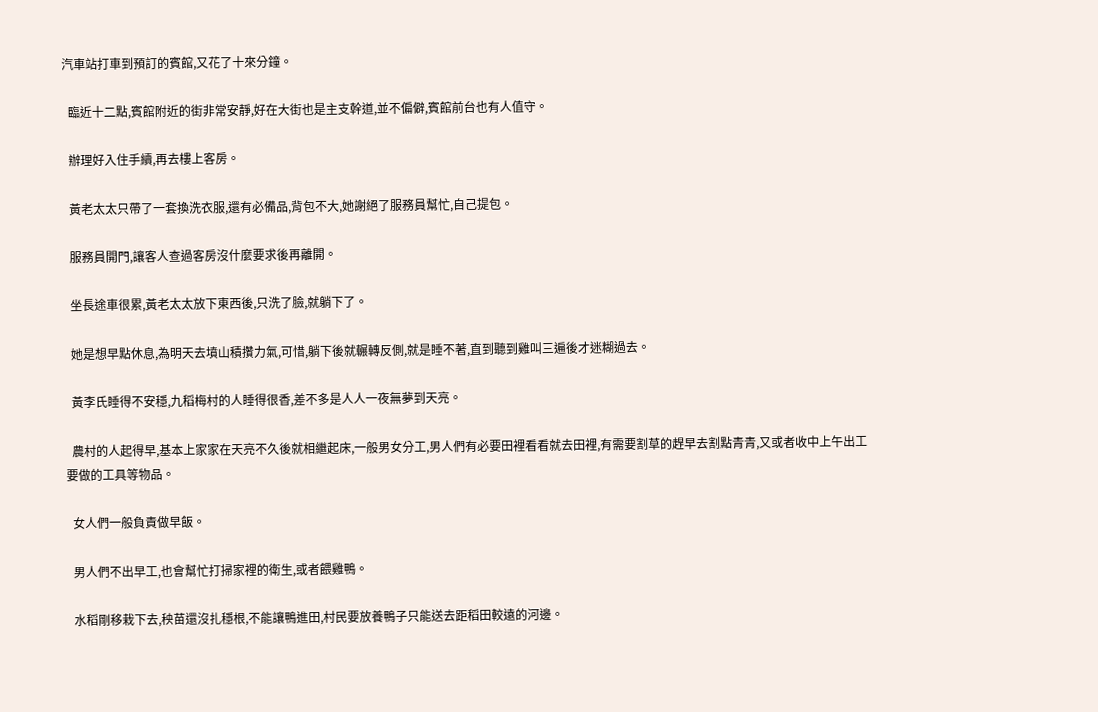汽車站打車到預訂的賓館,又花了十來分鐘。

  臨近十二點,賓館附近的街非常安靜,好在大街也是主支幹道,並不偏僻,賓館前台也有人值守。

  辦理好入住手續,再去樓上客房。

  黃老太太只帶了一套換洗衣服,還有必備品,背包不大,她謝絕了服務員幫忙,自己提包。

  服務員開門,讓客人查過客房沒什麼要求後再離開。

  坐長途車很累,黃老太太放下東西後,只洗了臉,就躺下了。

  她是想早點休息,為明天去墳山積攢力氣,可惜,躺下後就輾轉反側,就是睡不著,直到聽到雞叫三遍後才迷糊過去。

  黃李氏睡得不安穩,九稻梅村的人睡得很香,差不多是人人一夜無夢到天亮。

  農村的人起得早,基本上家家在天亮不久後就相繼起床,一般男女分工,男人們有必要田裡看看就去田裡,有需要割草的趕早去割點青青,又或者收中上午出工要做的工具等物品。

  女人們一般負責做早飯。

  男人們不出早工,也會幫忙打掃家裡的衛生,或者餵雞鴨。

  水稻剛移栽下去,秧苗還沒扎穩根,不能讓鴨進田,村民要放養鴨子只能送去距稻田較遠的河邊。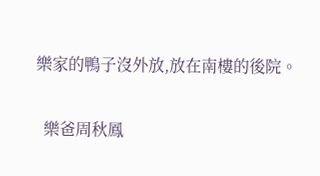樂家的鴨子沒外放,放在南樓的後院。

  樂爸周秋鳳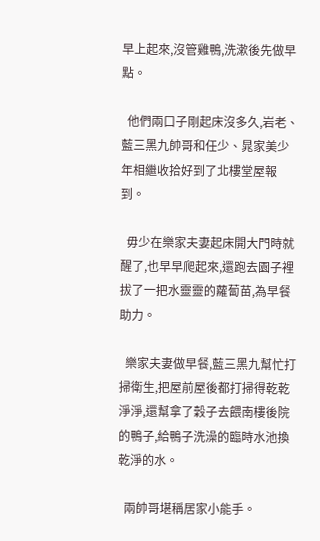早上起來,沒管雞鴨,洗漱後先做早點。

  他們兩口子剛起床沒多久,岩老、藍三黑九帥哥和任少、晁家美少年相繼收拾好到了北樓堂屋報到。

  毋少在樂家夫妻起床開大門時就醒了,也早早爬起來,還跑去園子裡拔了一把水靈靈的蘿蔔苗,為早餐助力。

  樂家夫妻做早餐,藍三黑九幫忙打掃衛生,把屋前屋後都打掃得乾乾淨淨,還幫拿了穀子去餵南樓後院的鴨子,給鴨子洗澡的臨時水池換乾淨的水。

  兩帥哥堪稱居家小能手。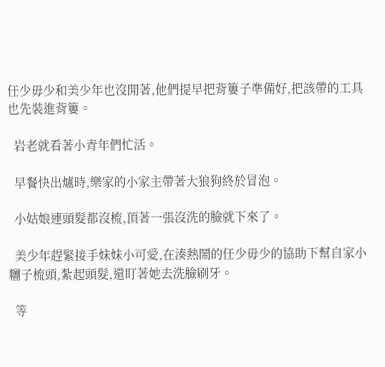任少毋少和美少年也沒閒著,他們提早把背簍子準備好,把該帶的工具也先裝進背簍。

  岩老就看著小青年們忙活。

  早餐快出爐時,樂家的小家主帶著大狼狗終於冒泡。

  小姑娘連頭髮都沒梳,頂著一張沒洗的臉就下來了。

  美少年趕緊接手妹妹小可愛,在湊熱鬧的任少毋少的協助下幫自家小糰子梳頭,紮起頭髮,還盯著她去洗臉刷牙。

  等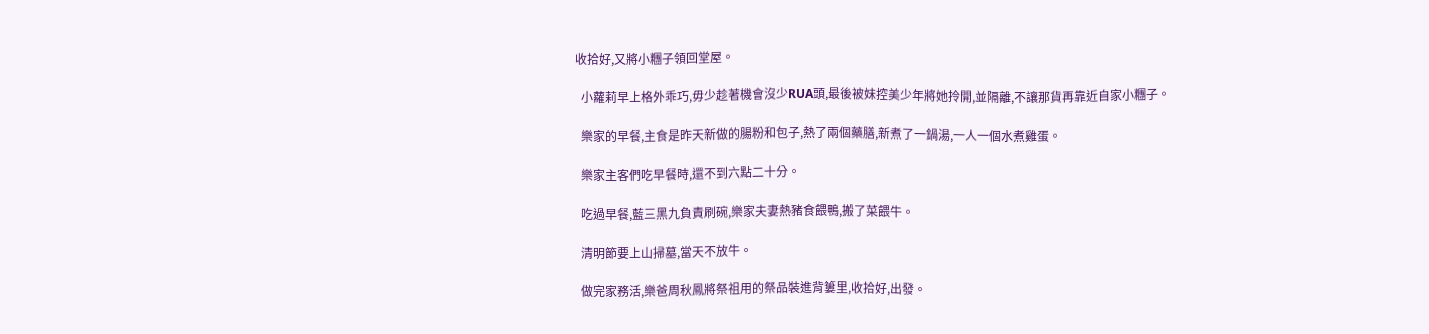收拾好,又將小糰子領回堂屋。

  小蘿莉早上格外乖巧,毋少趁著機會沒少RUA頭,最後被妹控美少年將她拎開,並隔離,不讓那貨再靠近自家小糰子。

  樂家的早餐,主食是昨天新做的腸粉和包子,熱了兩個藥膳,新煮了一鍋湯,一人一個水煮雞蛋。

  樂家主客們吃早餐時,還不到六點二十分。

  吃過早餐,藍三黑九負責刷碗,樂家夫妻熱豬食餵鴨,搬了菜餵牛。

  清明節要上山掃墓,當天不放牛。

  做完家務活,樂爸周秋鳳將祭祖用的祭品裝進背簍里,收拾好,出發。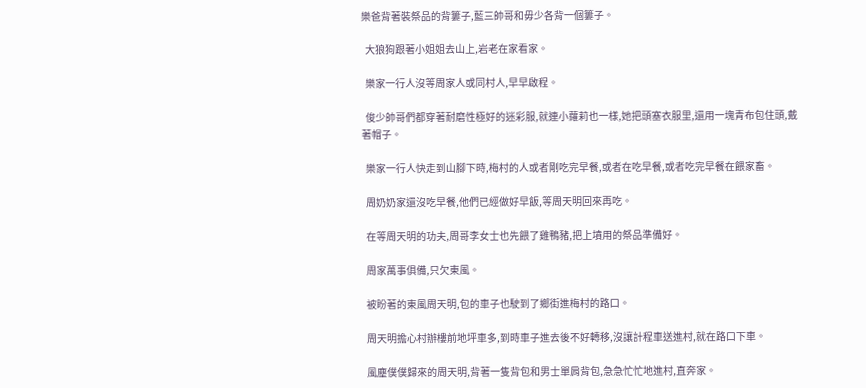樂爸背著裝祭品的背簍子,藍三帥哥和毋少各背一個簍子。

  大狼狗跟著小姐姐去山上,岩老在家看家。

  樂家一行人沒等周家人或同村人,早早啟程。

  俊少帥哥們都穿著耐磨性極好的迷彩服,就連小蘿莉也一樣,她把頭塞衣服里,還用一塊青布包住頭,戴著帽子。

  樂家一行人快走到山腳下時,梅村的人或者剛吃完早餐,或者在吃早餐,或者吃完早餐在餵家畜。

  周奶奶家還沒吃早餐,他們已經做好早飯,等周天明回來再吃。

  在等周天明的功夫,周哥李女士也先餵了雞鴨豬,把上墳用的祭品準備好。

  周家萬事俱備,只欠東風。

  被盼著的東風周天明,包的車子也駛到了鄉街進梅村的路口。

  周天明擔心村辦樓前地坪車多,到時車子進去後不好轉移,沒讓計程車送進村,就在路口下車。

  風塵僕僕歸來的周天明,背著一隻背包和男士單肩背包,急急忙忙地進村,直奔家。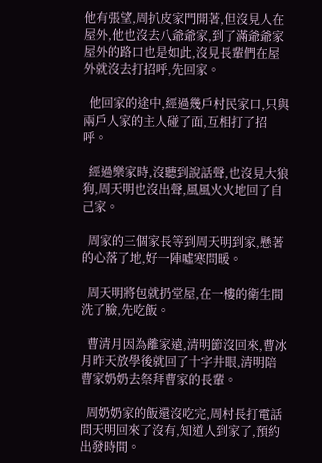他有張望,周扒皮家門開著,但沒見人在屋外,他也沒去八爺爺家,到了滿爺爺家屋外的路口也是如此,沒見長輩們在屋外就沒去打招呼,先回家。

  他回家的途中,經過幾戶村民家口,只與兩戶人家的主人碰了面,互相打了招呼。

  經過樂家時,沒聽到說話聲,也沒見大狼狗,周天明也沒出聲,風風火火地回了自己家。

  周家的三個家長等到周天明到家,懸著的心落了地,好一陣噓寒問暖。

  周天明將包就扔堂屋,在一樓的衛生間洗了臉,先吃飯。

  曹清月因為離家遠,清明節沒回來,曹冰月昨天放學後就回了十字井眼,清明陪曹家奶奶去祭拜曹家的長輩。

  周奶奶家的飯還沒吃完,周村長打電話問天明回來了沒有,知道人到家了,預約出發時間。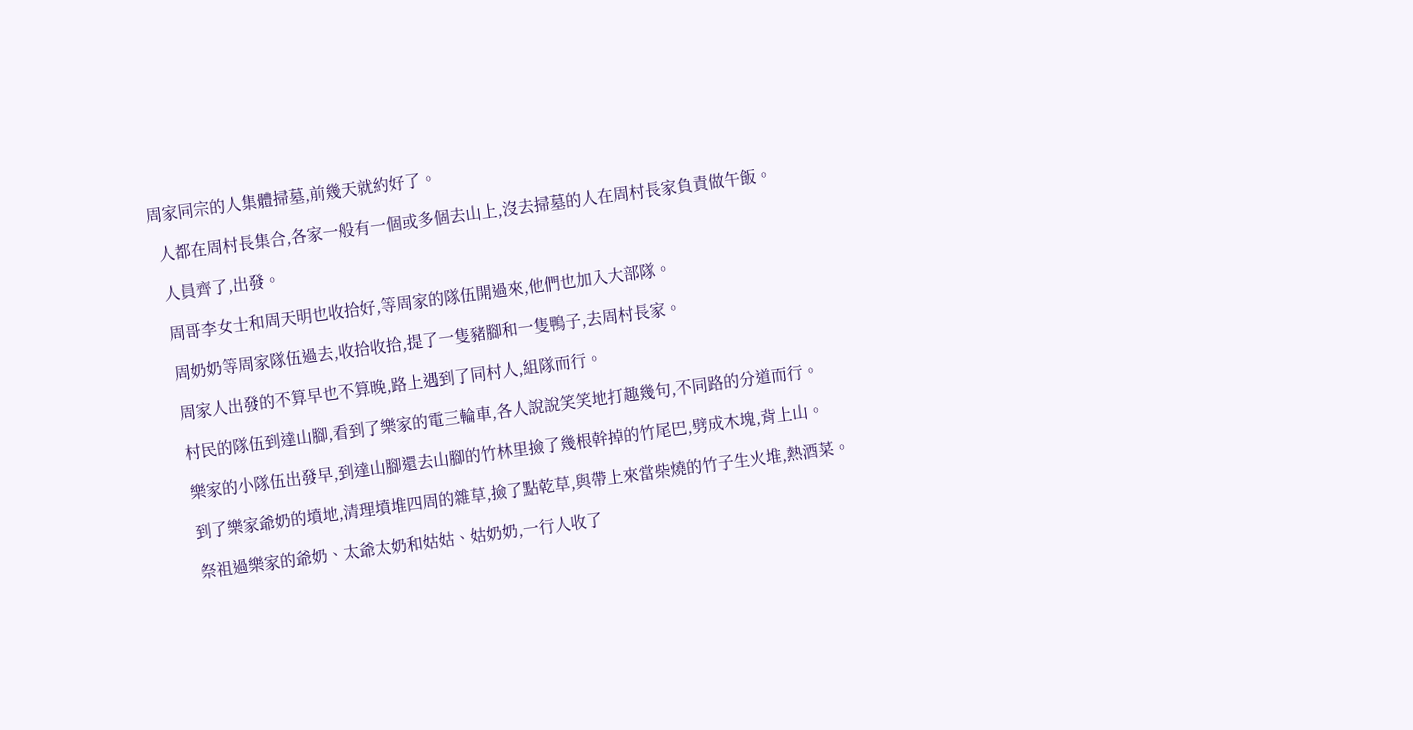周家同宗的人集體掃墓,前幾天就約好了。

  人都在周村長集合,各家一般有一個或多個去山上,沒去掃墓的人在周村長家負責做午飯。

  人員齊了,出發。

  周哥李女士和周天明也收拾好,等周家的隊伍開過來,他們也加入大部隊。

  周奶奶等周家隊伍過去,收拾收拾,提了一隻豬腳和一隻鴨子,去周村長家。

  周家人出發的不算早也不算晚,路上遇到了同村人,組隊而行。

  村民的隊伍到達山腳,看到了樂家的電三輪車,各人說說笑笑地打趣幾句,不同路的分道而行。

  樂家的小隊伍出發早,到達山腳還去山腳的竹林里撿了幾根幹掉的竹尾巴,劈成木塊,背上山。

  到了樂家爺奶的墳地,清理墳堆四周的雜草,撿了點乾草,與帶上來當柴燒的竹子生火堆,熱酒菜。

  祭祖過樂家的爺奶、太爺太奶和姑姑、姑奶奶,一行人收了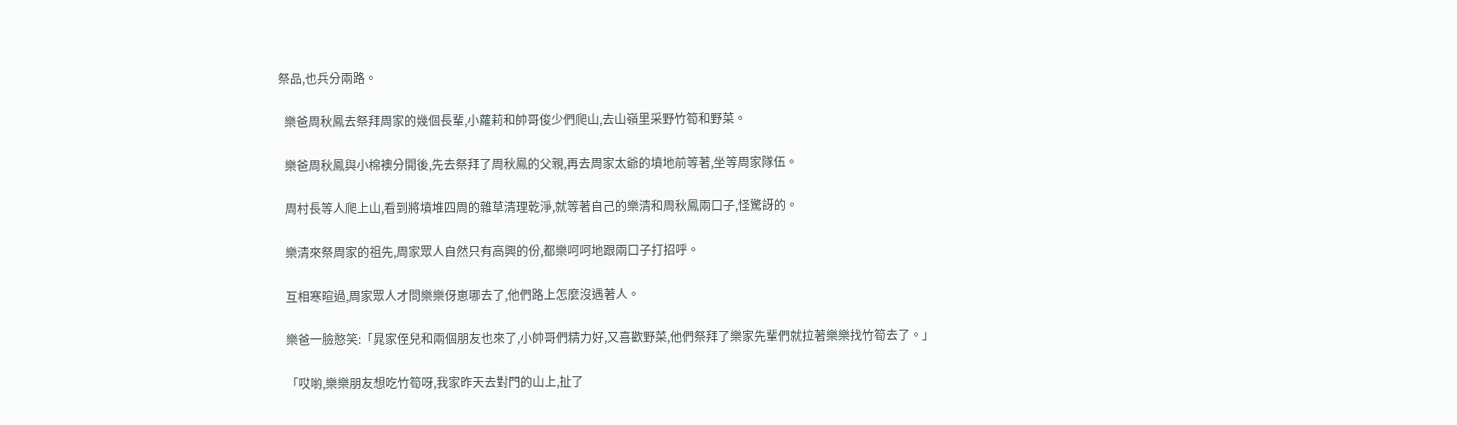祭品,也兵分兩路。

  樂爸周秋鳳去祭拜周家的幾個長輩,小蘿莉和帥哥俊少們爬山,去山嶺里采野竹筍和野菜。

  樂爸周秋鳳與小棉襖分開後,先去祭拜了周秋鳳的父親,再去周家太爺的墳地前等著,坐等周家隊伍。

  周村長等人爬上山,看到將墳堆四周的雜草清理乾淨,就等著自己的樂清和周秋鳳兩口子,怪驚訝的。

  樂清來祭周家的祖先,周家眾人自然只有高興的份,都樂呵呵地跟兩口子打招呼。

  互相寒暄過,周家眾人才問樂樂伢崽哪去了,他們路上怎麼沒遇著人。

  樂爸一臉憨笑:「晁家侄兒和兩個朋友也來了,小帥哥們精力好,又喜歡野菜,他們祭拜了樂家先輩們就拉著樂樂找竹筍去了。」

  「哎喲,樂樂朋友想吃竹筍呀,我家昨天去對門的山上,扯了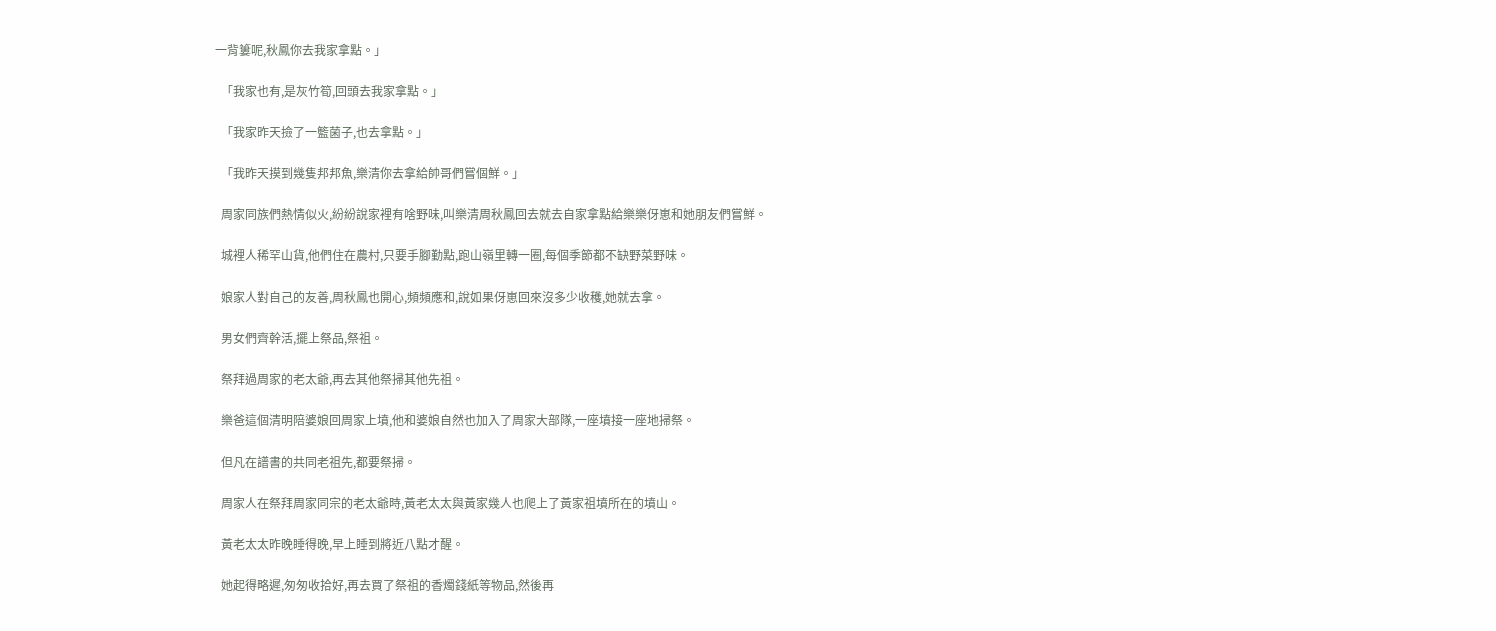一背簍呢,秋鳳你去我家拿點。」

  「我家也有,是灰竹筍,回頭去我家拿點。」

  「我家昨天撿了一籃菌子,也去拿點。」

  「我昨天摸到幾隻邦邦魚,樂清你去拿給帥哥們嘗個鮮。」

  周家同族們熱情似火,紛紛說家裡有啥野味,叫樂清周秋鳳回去就去自家拿點給樂樂伢崽和她朋友們嘗鮮。

  城裡人稀罕山貨,他們住在農村,只要手腳勤點,跑山嶺里轉一圈,每個季節都不缺野菜野味。

  娘家人對自己的友善,周秋鳳也開心,頻頻應和,說如果伢崽回來沒多少收穫,她就去拿。

  男女們齊幹活,擺上祭品,祭祖。

  祭拜過周家的老太爺,再去其他祭掃其他先祖。

  樂爸這個清明陪婆娘回周家上墳,他和婆娘自然也加入了周家大部隊,一座墳接一座地掃祭。

  但凡在譜書的共同老祖先,都要祭掃。

  周家人在祭拜周家同宗的老太爺時,黃老太太與黃家幾人也爬上了黃家祖墳所在的墳山。

  黃老太太昨晚睡得晚,早上睡到將近八點才醒。

  她起得略遲,匆匆收拾好,再去買了祭祖的香燭錢紙等物品,然後再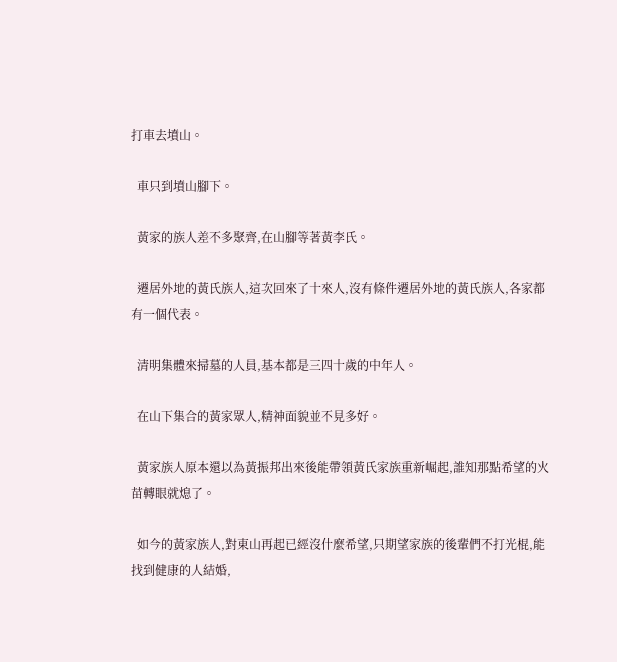打車去墳山。

  車只到墳山腳下。

  黃家的族人差不多聚齊,在山腳等著黃李氏。

  遷居外地的黃氏族人,這次回來了十來人,沒有條件遷居外地的黃氏族人,各家都有一個代表。

  清明集體來掃墓的人員,基本都是三四十歲的中年人。

  在山下集合的黃家眾人,精神面貌並不見多好。

  黃家族人原本還以為黃振邦出來後能帶領黃氏家族重新崛起,誰知那點希望的火苗轉眼就熄了。

  如今的黃家族人,對東山再起已經沒什麼希望,只期望家族的後輩們不打光棍,能找到健康的人結婚,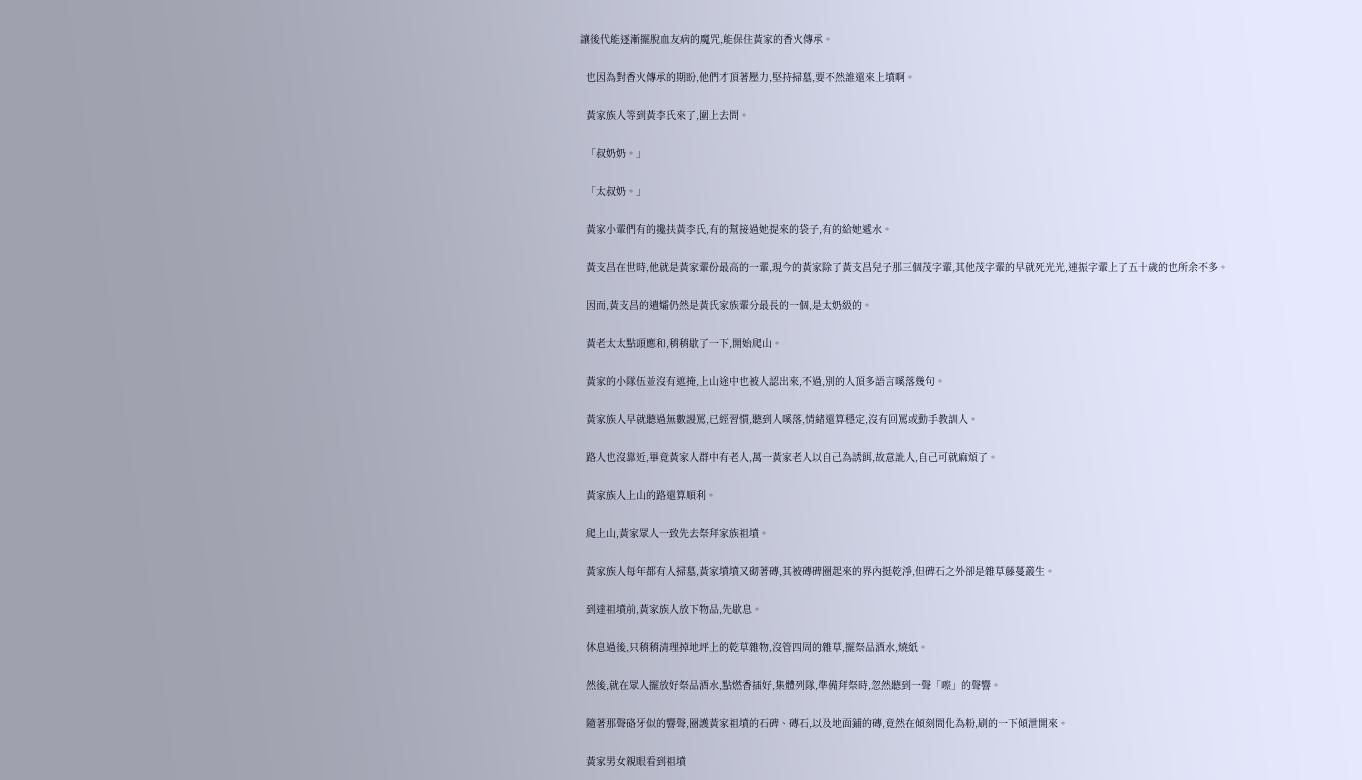讓後代能逐漸擺脫血友病的魔咒,能保住黃家的香火傳承。

  也因為對香火傳承的期盼,他們才頂著壓力,堅持掃墓,要不然誰還來上墳啊。

  黃家族人等到黃李氏來了,圍上去問。

  「叔奶奶。」

  「太叔奶。」

  黃家小輩們有的攙扶黃李氏,有的幫接過她提來的袋子,有的給她遞水。

  黃支昌在世時,他就是黃家輩份最高的一輩,現今的黃家除了黃支昌兒子那三個茂字輩,其他茂字輩的早就死光光,連振字輩上了五十歲的也所余不多。

  因而,黃支昌的遺孀仍然是黃氏家族輩分最長的一個,是太奶級的。

  黃老太太點頭應和,稍稍歇了一下,開始爬山。

  黃家的小隊伍並沒有遮掩,上山途中也被人認出來,不過,別的人頂多語言嗘落幾句。

  黃家族人早就聽過無數謾罵,已經習慣,聽到人嗘落,情緒還算穩定,沒有回罵或動手教訓人。

  路人也沒靠近,畢竟黃家人群中有老人,萬一黃家老人以自己為誘餌,故意訛人,自己可就麻煩了。

  黃家族人上山的路還算順利。

  爬上山,黃家眾人一致先去祭拜家族祖墳。

  黃家族人每年都有人掃墓,黃家墳墳又砌著磚,其被磚碑圈起來的界內挺乾淨,但碑石之外卻是雜草藤蔓叢生。

  到達祖墳前,黃家族人放下物品,先歇息。

  休息過後,只稍稍清理掉地坪上的乾草雜物,沒管四周的雜草,擺祭品酒水,燒紙。

  然後,就在眾人擺放好祭品酒水,點燃香插好,集體列隊,準備拜祭時,忽然聽到一聲「嚓」的聲響。

  隨著那聲硌牙似的響聲,圈護黃家祖墳的石碑、磚石,以及地面鋪的磚,竟然在傾刻間化為粉,刷的一下傾泄開來。

  黃家男女親眼看到祖墳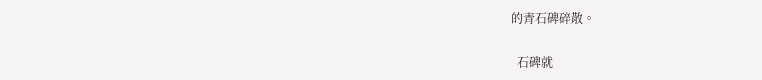的青石碑碎散。

  石碑就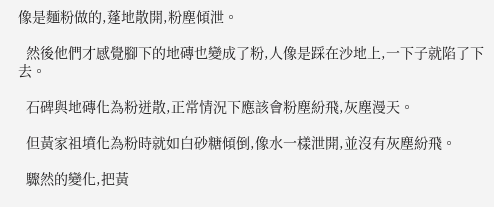像是麵粉做的,蓬地散開,粉塵傾泄。

  然後他們才感覺腳下的地磚也變成了粉,人像是踩在沙地上,一下子就陷了下去。

  石碑與地磚化為粉迸散,正常情況下應該會粉塵紛飛,灰塵漫天。

  但黃家祖墳化為粉時就如白砂糖傾倒,像水一樣泄開,並沒有灰塵紛飛。

  驟然的變化,把黃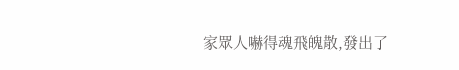家眾人嚇得魂飛魄散,發出了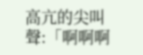高亢的尖叫聲:「啊啊啊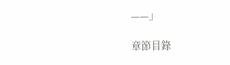——」

章節目錄